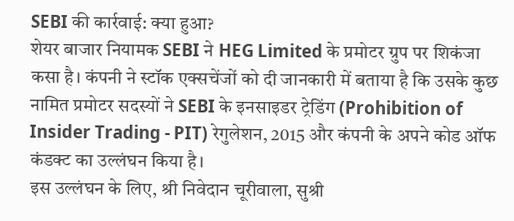SEBI की कार्रवाई: क्या हुआ?
शेयर बाजार नियामक SEBI ने HEG Limited के प्रमोटर ग्रुप पर शिकंजा कसा है। कंपनी ने स्टॉक एक्सचेंजों को दी जानकारी में बताया है कि उसके कुछ नामित प्रमोटर सदस्यों ने SEBI के इनसाइडर ट्रेडिंग (Prohibition of Insider Trading - PIT) रेगुलेशन, 2015 और कंपनी के अपने कोड ऑफ कंडक्ट का उल्लंघन किया है।
इस उल्लंघन के लिए, श्री निवेदान चूरीवाला, सुश्री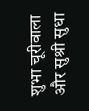शुभा चूरीवाला और सुश्री सुधा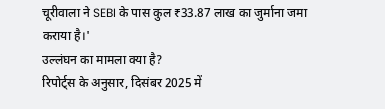चूरीवाला ने SEBI के पास कुल ₹33.87 लाख का जुर्माना जमा कराया है।'
उल्लंघन का मामला क्या है?
रिपोर्ट्स के अनुसार, दिसंबर 2025 में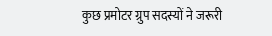कुछ प्रमोटर ग्रुप सदस्यों ने जरूरी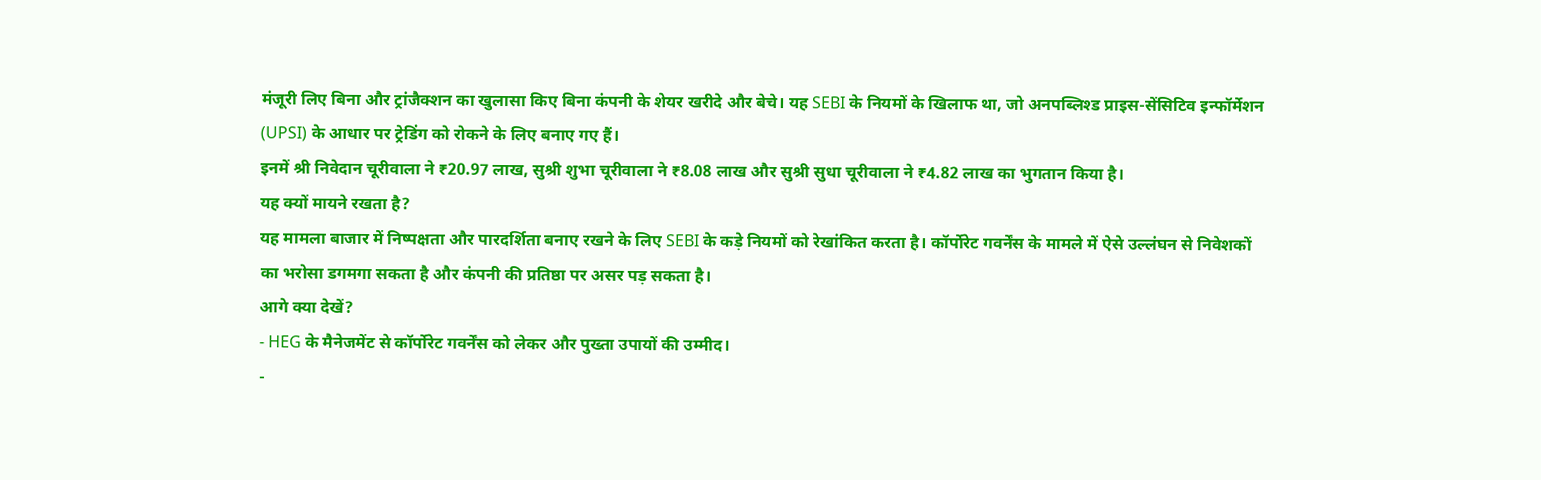मंजूरी लिए बिना और ट्रांजैक्शन का खुलासा किए बिना कंपनी के शेयर खरीदे और बेचे। यह SEBI के नियमों के खिलाफ था, जो अनपब्लिश्ड प्राइस-सेंसिटिव इन्फॉर्मेशन (UPSI) के आधार पर ट्रेडिंग को रोकने के लिए बनाए गए हैं।
इनमें श्री निवेदान चूरीवाला ने ₹20.97 लाख, सुश्री शुभा चूरीवाला ने ₹8.08 लाख और सुश्री सुधा चूरीवाला ने ₹4.82 लाख का भुगतान किया है।
यह क्यों मायने रखता है?
यह मामला बाजार में निष्पक्षता और पारदर्शिता बनाए रखने के लिए SEBI के कड़े नियमों को रेखांकित करता है। कॉर्पोरेट गवर्नेंस के मामले में ऐसे उल्लंघन से निवेशकों का भरोसा डगमगा सकता है और कंपनी की प्रतिष्ठा पर असर पड़ सकता है।
आगे क्या देखें?
- HEG के मैनेजमेंट से कॉर्पोरेट गवर्नेंस को लेकर और पुख्ता उपायों की उम्मीद।
-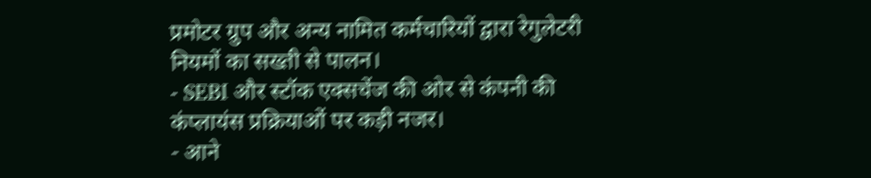प्रमोटर ग्रुप और अन्य नामित कर्मचारियों द्वारा रेगुलेटरी नियमों का सख्ती से पालन।
- SEBI और स्टॉक एक्सचेंज की ओर से कंपनी की कंप्लायंस प्रक्रियाओं पर कड़ी नजर।
- आने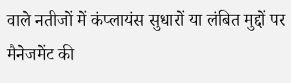वाले नतीजों में कंप्लायंस सुधारों या लंबित मुद्दों पर मैनेजमेंट की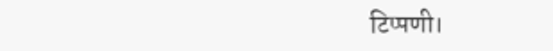टिप्पणी।